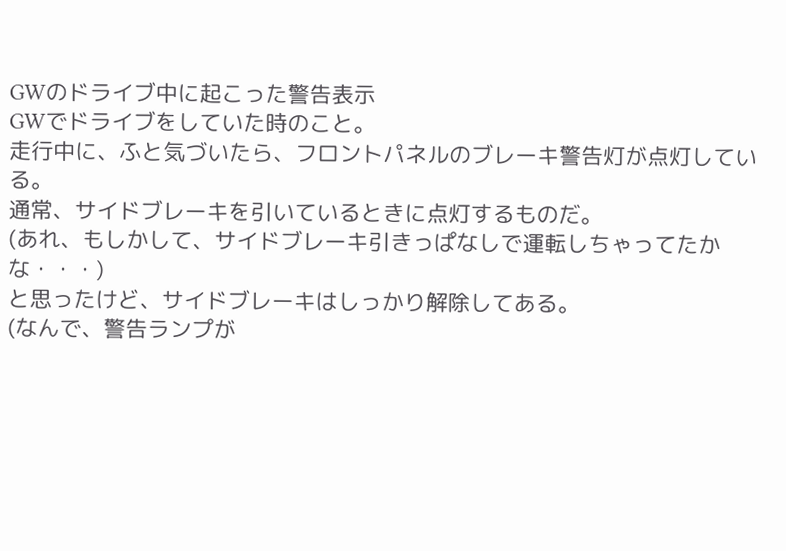GWのドライブ中に起こった警告表示
GWでドライブをしていた時のこと。
走行中に、ふと気づいたら、フロントパネルのブレーキ警告灯が点灯している。
通常、サイドブレーキを引いているときに点灯するものだ。
(あれ、もしかして、サイドブレーキ引きっぱなしで運転しちゃってたかな・・・)
と思ったけど、サイドブレーキはしっかり解除してある。
(なんで、警告ランプが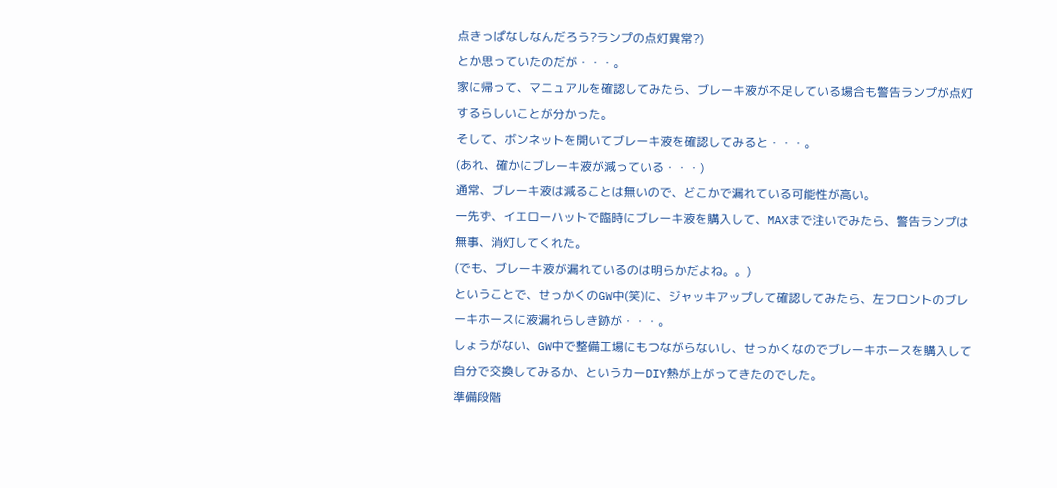点きっぱなしなんだろう?ランプの点灯異常?)
とか思っていたのだが・・・。
家に帰って、マニュアルを確認してみたら、ブレーキ液が不足している場合も警告ランプが点灯するらしいことが分かった。
そして、ボンネットを開いてブレーキ液を確認してみると・・・。
(あれ、確かにブレーキ液が減っている・・・)
通常、ブレーキ液は減ることは無いので、どこかで漏れている可能性が高い。
一先ず、イエローハットで臨時にブレーキ液を購入して、MAXまで注いでみたら、警告ランプは無事、消灯してくれた。
(でも、ブレーキ液が漏れているのは明らかだよね。。)
ということで、せっかくのGW中(笑)に、ジャッキアップして確認してみたら、左フロントのブレーキホースに液漏れらしき跡が・・・。
しょうがない、GW中で整備工場にもつながらないし、せっかくなのでブレーキホースを購入して自分で交換してみるか、というカーDIY熱が上がってきたのでした。
準備段階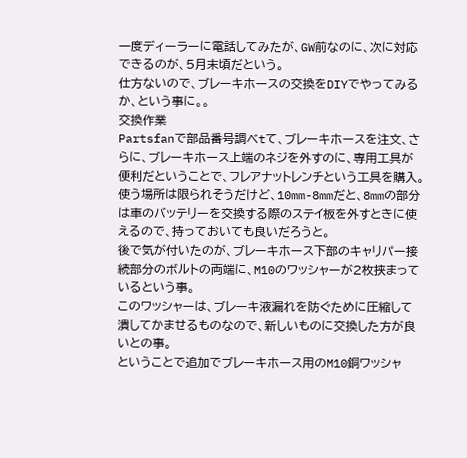一度ディーラーに電話してみたが、GW前なのに、次に対応できるのが、5月末頃だという。
仕方ないので、ブレーキホースの交換をDIYでやってみるか、という事に。。
交換作業
Partsfanで部品番号調べtて、ブレーキホースを注文、さらに、ブレーキホース上端のネジを外すのに、専用工具が便利だということで、フレアナットレンチという工具を購入。使う場所は限られそうだけど、10mm-8mmだと、8mmの部分は車のバッテリーを交換する際のステイ板を外すときに使えるので、持っておいても良いだろうと。
後で気が付いたのが、ブレーキホース下部のキャリパー接続部分のボルトの両端に、M10のワッシャーが2枚挟まっているという事。
このワッシャーは、ブレーキ液漏れを防ぐために圧縮して潰してかませるものなので、新しいものに交換した方が良いとの事。
ということで追加でブレーキホース用のM10銅ワッシャ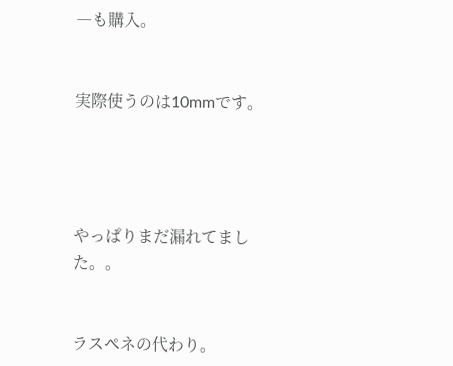―も購入。


実際使うのは10mmです。




やっぱりまだ漏れてました。。


ラスペネの代わり。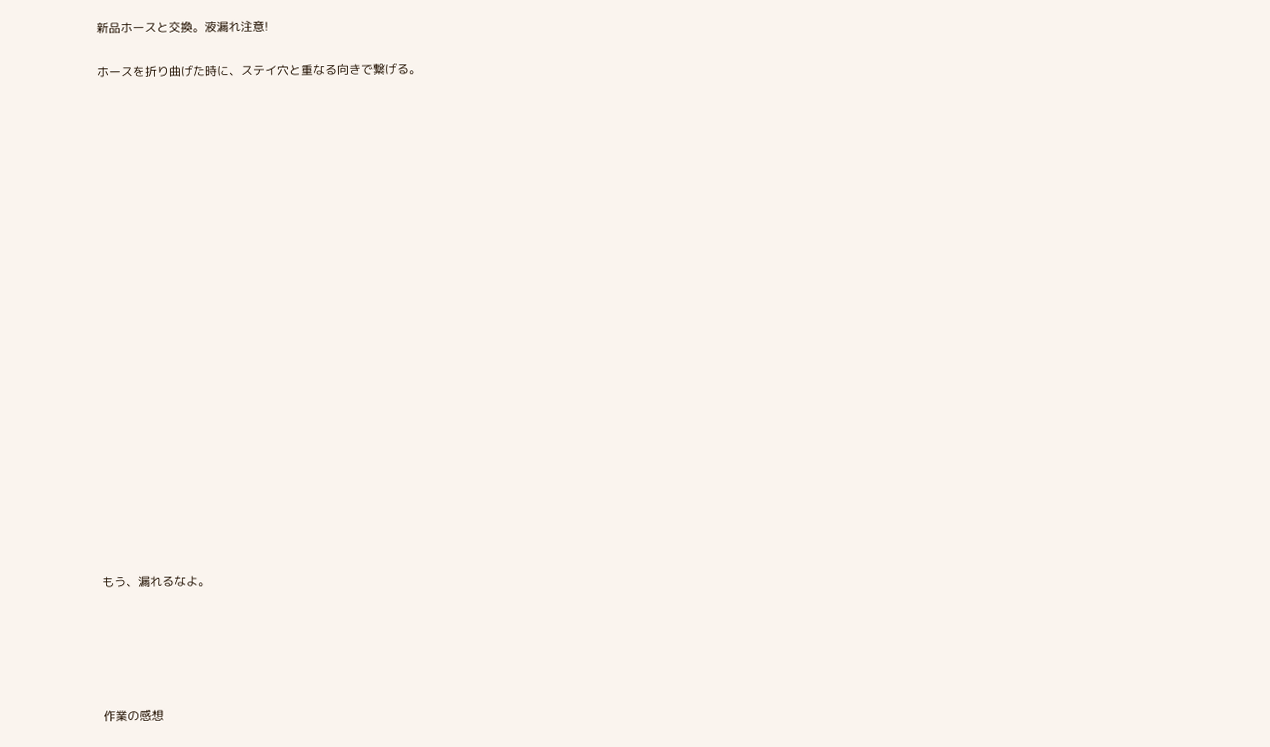新品ホースと交換。液漏れ注意!

ホースを折り曲げた時に、ステイ穴と重なる向きで繋げる。






















もう、漏れるなよ。





作業の感想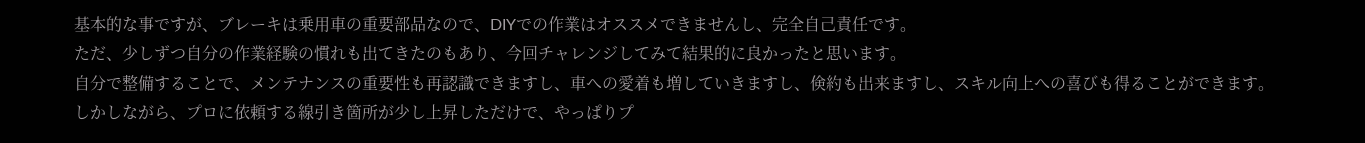基本的な事ですが、ブレーキは乗用車の重要部品なので、DIYでの作業はオススメできませんし、完全自己責任です。
ただ、少しずつ自分の作業経験の慣れも出てきたのもあり、今回チャレンジしてみて結果的に良かったと思います。
自分で整備することで、メンテナンスの重要性も再認識できますし、車への愛着も増していきますし、倹約も出来ますし、スキル向上への喜びも得ることができます。
しかしながら、プロに依頼する線引き箇所が少し上昇しただけで、やっぱりプ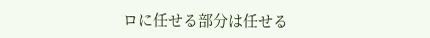ロに任せる部分は任せる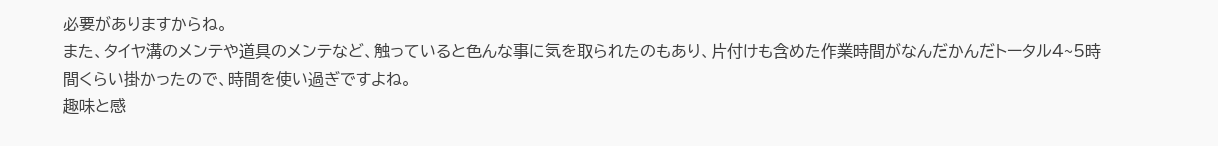必要がありますからね。
また、タイヤ溝のメンテや道具のメンテなど、触っていると色んな事に気を取られたのもあり、片付けも含めた作業時間がなんだかんだトータル4~5時間くらい掛かったので、時間を使い過ぎですよね。
趣味と感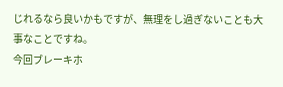じれるなら良いかもですが、無理をし過ぎないことも大事なことですね。
今回ブレーキホ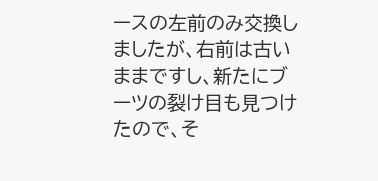ースの左前のみ交換しましたが、右前は古いままですし、新たにブーツの裂け目も見つけたので、そ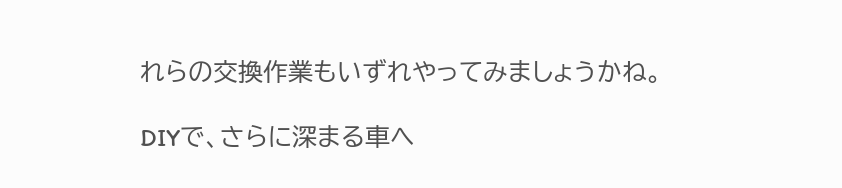れらの交換作業もいずれやってみましょうかね。

DIYで、さらに深まる車へ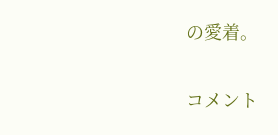の愛着。

コメント